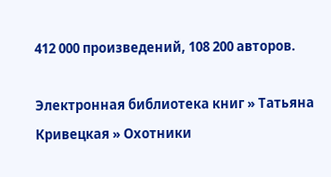412 000 произведений, 108 200 авторов.

Электронная библиотека книг » Татьяна Кривецкая » Охотники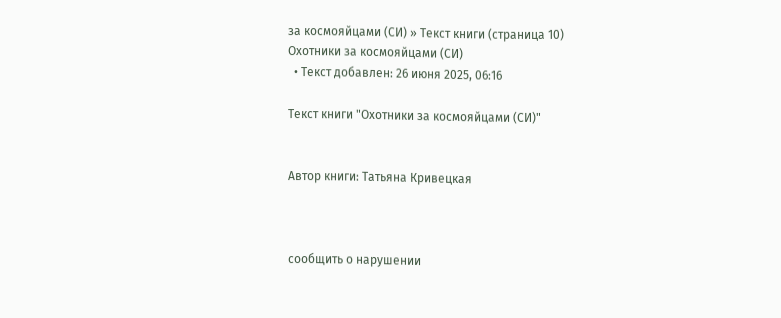за космояйцами (СИ) » Текст книги (страница 10)
Охотники за космояйцами (СИ)
  • Текст добавлен: 26 июня 2025, 06:16

Текст книги "Охотники за космояйцами (СИ)"


Автор книги: Татьяна Кривецкая



сообщить о нарушении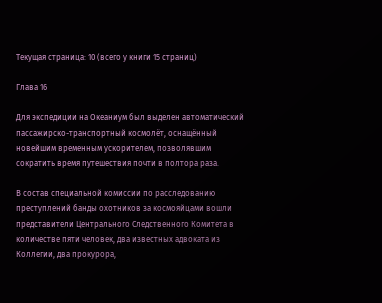Текущая страница: 10 (всего у книги 15 страниц)

Глава 16

Для экспедиции на Океаниум был выделен автоматический пассажирско-транспортный космолёт, оснащённый новейшим временным ускорителем, позволявшим сократить время путешествия почти в полтора раза.

В состав специальной комиссии по расследованию преступлений банды охотников за космояйцами вошли представители Центрального Следственного Комитета в количестве пяти человек, два известных адвоката из Коллегии, два прокурора,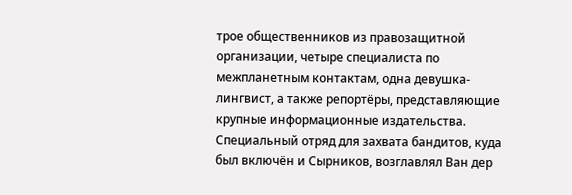трое общественников из правозащитной организации, четыре специалиста по межпланетным контактам, одна девушка-лингвист, а также репортёры, представляющие крупные информационные издательства. Специальный отряд для захвата бандитов, куда был включён и Сырников, возглавлял Ван дер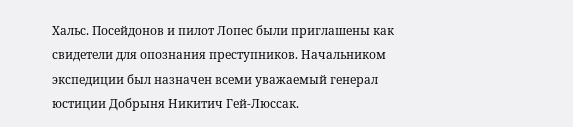Хальс. Посейдонов и пилот Лопес были приглашены как свидетели для опознания преступников. Начальником экспедиции был назначен всеми уважаемый генерал юстиции Добрыня Никитич Гей-Люссак.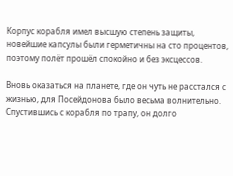Корпус корабля имел высшую степень защиты, новейшие капсулы были герметичны на сто процентов, поэтому полёт прошёл спокойно и без эксцессов.

Вновь оказаться на планете, где он чуть не расстался с жизнью, для Посейдонова было весьма волнительно. Спустившись с корабля по трапу, он долго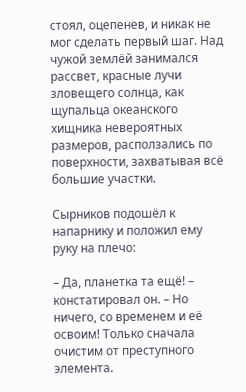стоял, оцепенев, и никак не мог сделать первый шаг. Над чужой землёй занимался рассвет, красные лучи зловещего солнца, как щупальца океанского хищника невероятных размеров, расползались по поверхности, захватывая всё большие участки.

Сырников подошёл к напарнику и положил ему руку на плечо:

– Да, планетка та ещё! – констатировал он. – Но ничего, со временем и её освоим! Только сначала очистим от преступного элемента.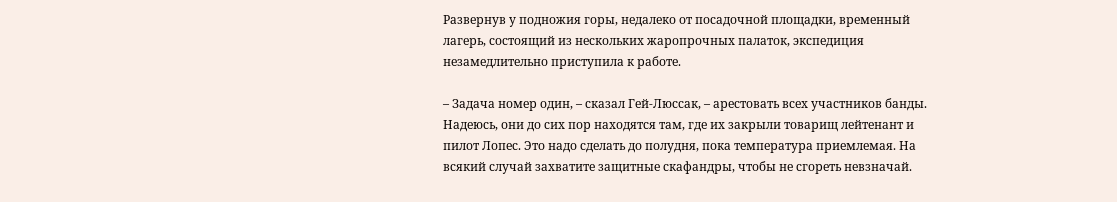Развернув у подножия горы, недалеко от посадочной площадки, временный лагерь, состоящий из нескольких жаропрочных палаток, экспедиция незамедлительно приступила к работе.

– Задача номер один, – сказал Гей-Люссак, – арестовать всех участников банды. Надеюсь, они до сих пор находятся там, где их закрыли товарищ лейтенант и пилот Лопес. Это надо сделать до полудня, пока температура приемлемая. На всякий случай захватите защитные скафандры, чтобы не сгореть невзначай.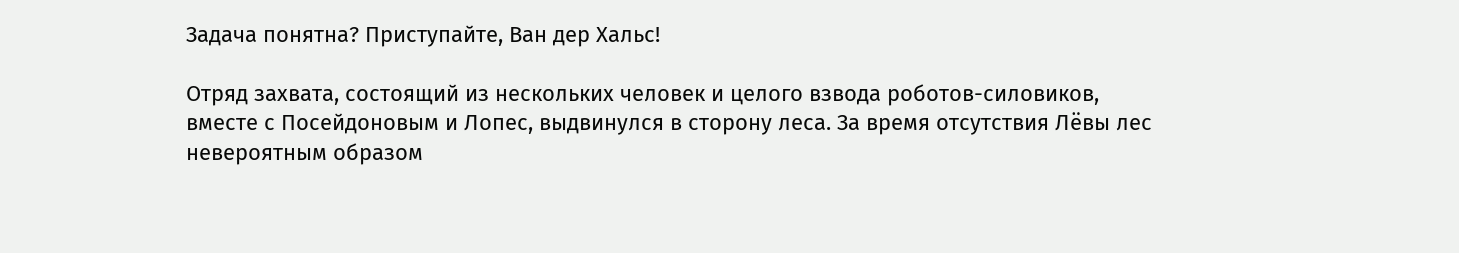Задача понятна? Приступайте, Ван дер Хальс!

Отряд захвата, состоящий из нескольких человек и целого взвода роботов-силовиков, вместе с Посейдоновым и Лопес, выдвинулся в сторону леса. За время отсутствия Лёвы лес невероятным образом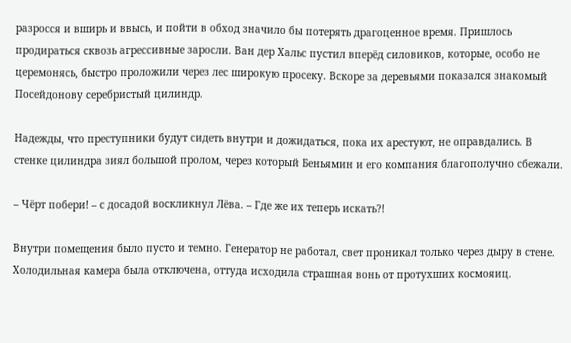разросся и вширь и ввысь, и пойти в обход значило бы потерять драгоценное время. Пришлось продираться сквозь агрессивные заросли. Ван дер Хальс пустил вперёд силовиков, которые, особо не церемонясь, быстро проложили через лес широкую просеку. Вскоре за деревьями показался знакомый Посейдонову серебристый цилиндр.

Надежды, что преступники будут сидеть внутри и дожидаться, пока их арестуют, не оправдались. В стенке цилиндра зиял большой пролом, через который Беньямин и его компания благополучно сбежали.

– Чёрт побери! – с досадой воскликнул Лёва. – Где же их теперь искать?!

Внутри помещения было пусто и темно. Генератор не работал, свет проникал только через дыру в стене. Холодильная камера была отключена, оттуда исходила страшная вонь от протухших космояиц.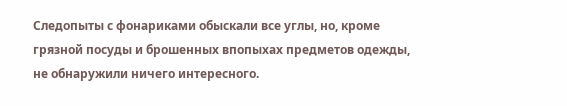Следопыты с фонариками обыскали все углы, но, кроме грязной посуды и брошенных впопыхах предметов одежды, не обнаружили ничего интересного.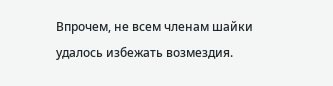Впрочем, не всем членам шайки удалось избежать возмездия.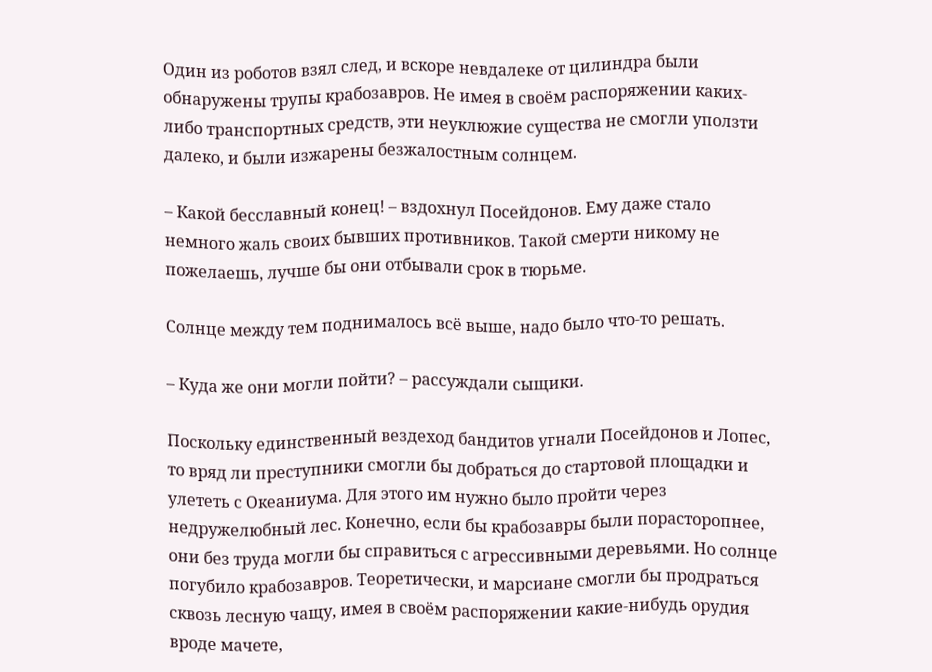Один из роботов взял след, и вскоре невдалеке от цилиндра были обнаружены трупы крабозавров. Не имея в своём распоряжении каких-либо транспортных средств, эти неуклюжие существа не смогли уползти далеко, и были изжарены безжалостным солнцем.

– Какой бесславный конец! – вздохнул Посейдонов. Ему даже стало немного жаль своих бывших противников. Такой смерти никому не пожелаешь, лучше бы они отбывали срок в тюрьме.

Солнце между тем поднималось всё выше, надо было что-то решать.

– Куда же они могли пойти? – рассуждали сыщики.

Поскольку единственный вездеход бандитов угнали Посейдонов и Лопес, то вряд ли преступники смогли бы добраться до стартовой площадки и улететь с Океаниума. Для этого им нужно было пройти через недружелюбный лес. Конечно, если бы крабозавры были порасторопнее, они без труда могли бы справиться с агрессивными деревьями. Но солнце погубило крабозавров. Теоретически, и марсиане смогли бы продраться сквозь лесную чащу, имея в своём распоряжении какие-нибудь орудия вроде мачете,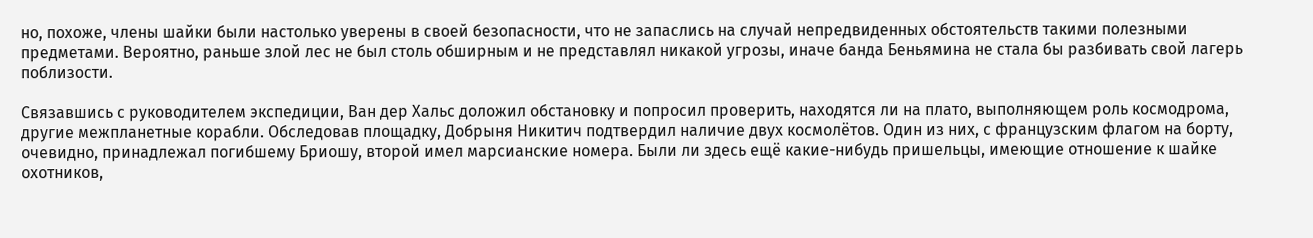но, похоже, члены шайки были настолько уверены в своей безопасности, что не запаслись на случай непредвиденных обстоятельств такими полезными предметами. Вероятно, раньше злой лес не был столь обширным и не представлял никакой угрозы, иначе банда Беньямина не стала бы разбивать свой лагерь поблизости.

Связавшись с руководителем экспедиции, Ван дер Хальс доложил обстановку и попросил проверить, находятся ли на плато, выполняющем роль космодрома, другие межпланетные корабли. Обследовав площадку, Добрыня Никитич подтвердил наличие двух космолётов. Один из них, с французским флагом на борту, очевидно, принадлежал погибшему Бриошу, второй имел марсианские номера. Были ли здесь ещё какие-нибудь пришельцы, имеющие отношение к шайке охотников,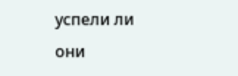успели ли они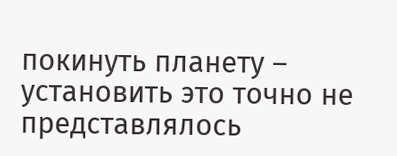покинуть планету – установить это точно не представлялось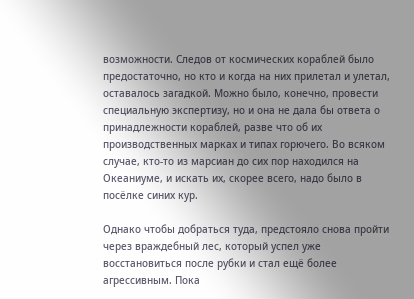возможности. Следов от космических кораблей было предостаточно, но кто и когда на них прилетал и улетал, оставалось загадкой. Можно было, конечно, провести специальную экспертизу, но и она не дала бы ответа о принадлежности кораблей, разве что об их производственных марках и типах горючего. Во всяком случае, кто-то из марсиан до сих пор находился на Океаниуме, и искать их, скорее всего, надо было в посёлке синих кур.

Однако чтобы добраться туда, предстояло снова пройти через враждебный лес, который успел уже восстановиться после рубки и стал ещё более агрессивным. Пока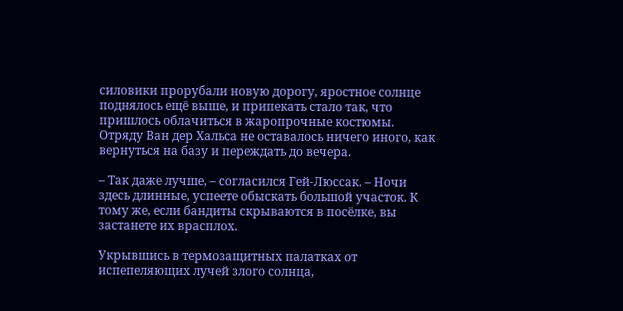силовики прорубали новую дорогу, яростное солнце поднялось ещё выше, и припекать стало так, что пришлось облачиться в жаропрочные костюмы. Отряду Ван дер Хальса не оставалось ничего иного, как вернуться на базу и переждать до вечера.

– Так даже лучше, – согласился Гей-Люссак. – Ночи здесь длинные, успеете обыскать большой участок. К тому же, если бандиты скрываются в посёлке, вы застанете их врасплох.

Укрывшись в термозащитных палатках от испепеляющих лучей злого солнца,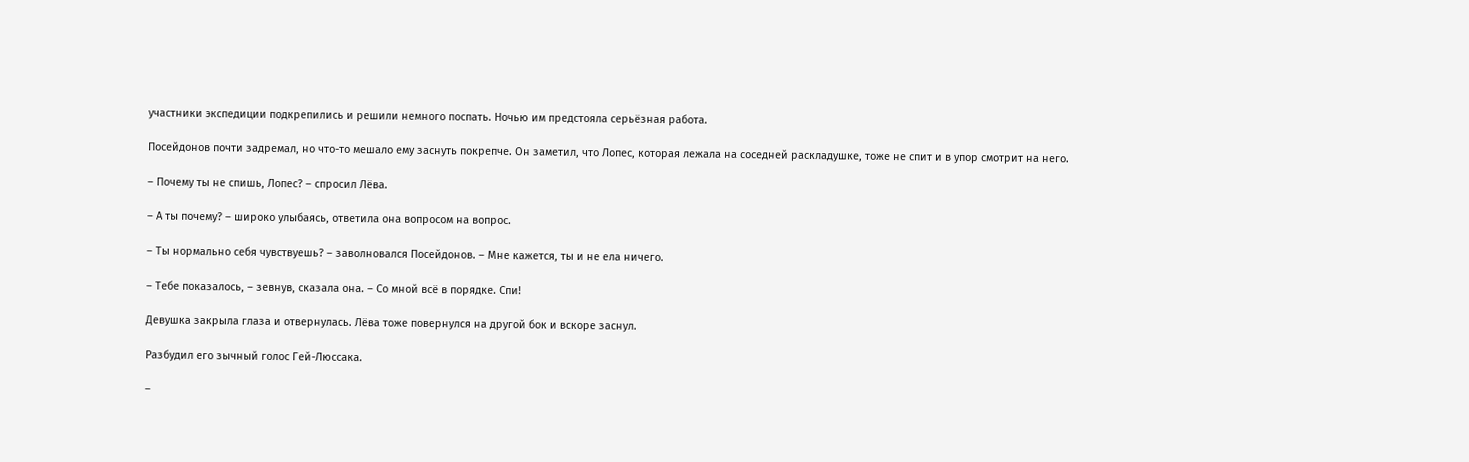участники экспедиции подкрепились и решили немного поспать. Ночью им предстояла серьёзная работа.

Посейдонов почти задремал, но что-то мешало ему заснуть покрепче. Он заметил, что Лопес, которая лежала на соседней раскладушке, тоже не спит и в упор смотрит на него.

– Почему ты не спишь, Лопес? – спросил Лёва.

– А ты почему? – широко улыбаясь, ответила она вопросом на вопрос.

– Ты нормально себя чувствуешь? – заволновался Посейдонов. – Мне кажется, ты и не ела ничего.

– Тебе показалось, – зевнув, сказала она. – Со мной всё в порядке. Спи!

Девушка закрыла глаза и отвернулась. Лёва тоже повернулся на другой бок и вскоре заснул.

Разбудил его зычный голос Гей-Люссака.

–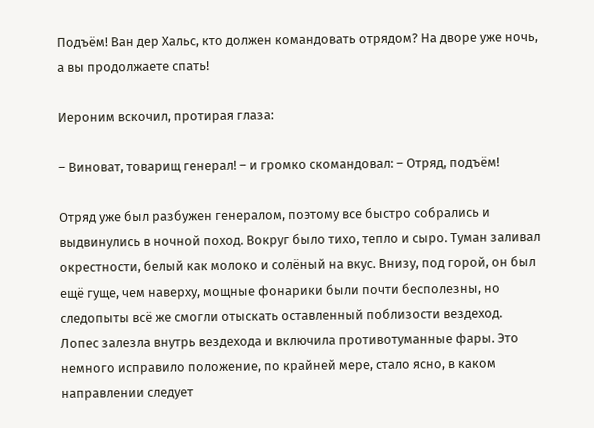Подъём! Ван дер Хальс, кто должен командовать отрядом? На дворе уже ночь, а вы продолжаете спать!

Иероним вскочил, протирая глаза:

– Виноват, товарищ генерал! – и громко скомандовал: – Отряд, подъём!

Отряд уже был разбужен генералом, поэтому все быстро собрались и выдвинулись в ночной поход. Вокруг было тихо, тепло и сыро. Туман заливал окрестности, белый как молоко и солёный на вкус. Внизу, под горой, он был ещё гуще, чем наверху, мощные фонарики были почти бесполезны, но следопыты всё же смогли отыскать оставленный поблизости вездеход. Лопес залезла внутрь вездехода и включила противотуманные фары. Это немного исправило положение, по крайней мере, стало ясно, в каком направлении следует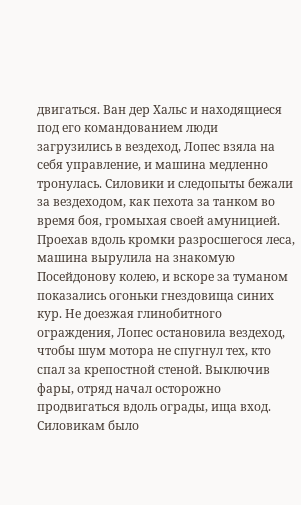двигаться. Ван дер Хальс и находящиеся под его командованием люди загрузились в вездеход, Лопес взяла на себя управление, и машина медленно тронулась. Силовики и следопыты бежали за вездеходом, как пехота за танком во время боя, громыхая своей амуницией. Проехав вдоль кромки разросшегося леса, машина вырулила на знакомую Посейдонову колею, и вскоре за туманом показались огоньки гнездовища синих кур. Не доезжая глинобитного ограждения, Лопес остановила вездеход, чтобы шум мотора не спугнул тех, кто спал за крепостной стеной. Выключив фары, отряд начал осторожно продвигаться вдоль ограды, ища вход. Силовикам было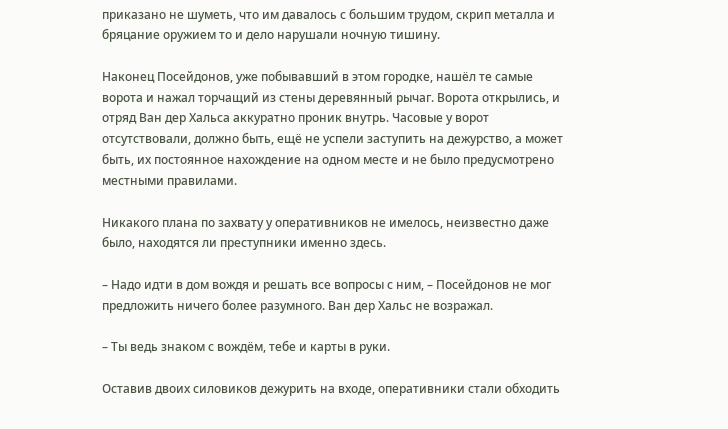приказано не шуметь, что им давалось с большим трудом, скрип металла и бряцание оружием то и дело нарушали ночную тишину.

Наконец Посейдонов, уже побывавший в этом городке, нашёл те самые ворота и нажал торчащий из стены деревянный рычаг. Ворота открылись, и отряд Ван дер Хальса аккуратно проник внутрь. Часовые у ворот отсутствовали, должно быть, ещё не успели заступить на дежурство, а может быть, их постоянное нахождение на одном месте и не было предусмотрено местными правилами.

Никакого плана по захвату у оперативников не имелось, неизвестно даже было, находятся ли преступники именно здесь.

– Надо идти в дом вождя и решать все вопросы с ним, – Посейдонов не мог предложить ничего более разумного. Ван дер Хальс не возражал.

– Ты ведь знаком с вождём, тебе и карты в руки.

Оставив двоих силовиков дежурить на входе, оперативники стали обходить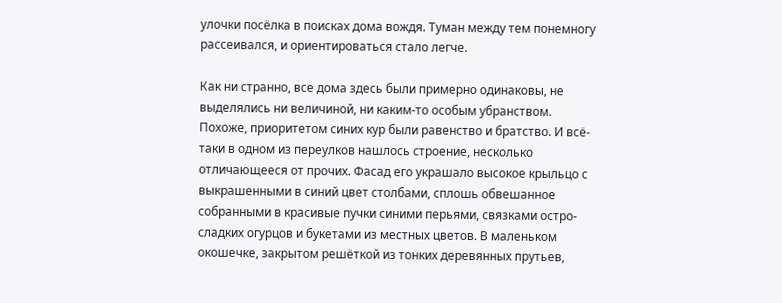улочки посёлка в поисках дома вождя. Туман между тем понемногу рассеивался, и ориентироваться стало легче.

Как ни странно, все дома здесь были примерно одинаковы, не выделялись ни величиной, ни каким-то особым убранством. Похоже, приоритетом синих кур были равенство и братство. И всё-таки в одном из переулков нашлось строение, несколько отличающееся от прочих. Фасад его украшало высокое крыльцо с выкрашенными в синий цвет столбами, сплошь обвешанное собранными в красивые пучки синими перьями, связками остро-сладких огурцов и букетами из местных цветов. В маленьком окошечке, закрытом решёткой из тонких деревянных прутьев,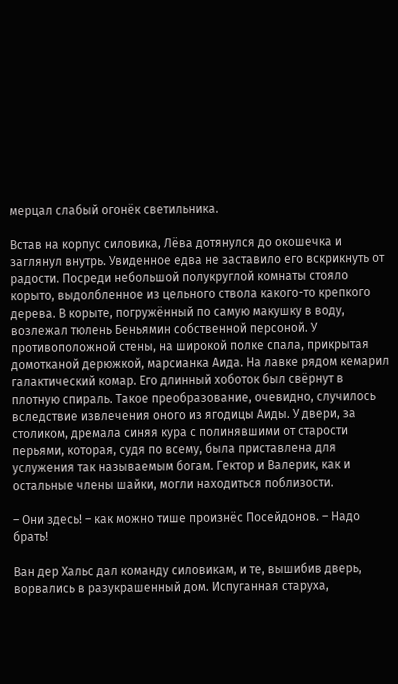мерцал слабый огонёк светильника.

Встав на корпус силовика, Лёва дотянулся до окошечка и заглянул внутрь. Увиденное едва не заставило его вскрикнуть от радости. Посреди небольшой полукруглой комнаты стояло корыто, выдолбленное из цельного ствола какого-то крепкого дерева. В корыте, погружённый по самую макушку в воду, возлежал тюлень Беньямин собственной персоной. У противоположной стены, на широкой полке спала, прикрытая домотканой дерюжкой, марсианка Аида. На лавке рядом кемарил галактический комар. Его длинный хоботок был свёрнут в плотную спираль. Такое преобразование, очевидно, случилось вследствие извлечения оного из ягодицы Аиды. У двери, за столиком, дремала синяя кура с полинявшими от старости перьями, которая, судя по всему, была приставлена для услужения так называемым богам. Гектор и Валерик, как и остальные члены шайки, могли находиться поблизости.

– Они здесь! – как можно тише произнёс Посейдонов. – Надо брать!

Ван дер Хальс дал команду силовикам, и те, вышибив дверь, ворвались в разукрашенный дом. Испуганная старуха,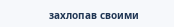захлопав своими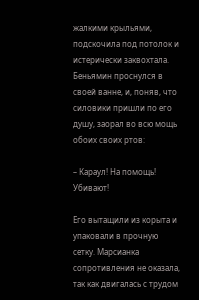жалкими крыльями, подскочила под потолок и истерически заквохтала. Беньямин проснулся в своей ванне, и, поняв, что силовики пришли по его душу, заорал во всю мощь обоих своих ртов:

– Караул! На помощь! Убивают!

Его вытащили из корыта и упаковали в прочную сетку. Марсианка сопротивления не оказала, так как двигалась с трудом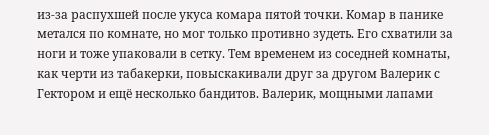из-за распухшей после укуса комара пятой точки. Комар в панике метался по комнате, но мог только противно зудеть. Его схватили за ноги и тоже упаковали в сетку. Тем временем из соседней комнаты, как черти из табакерки, повыскакивали друг за другом Валерик с Гектором и ещё несколько бандитов. Валерик, мощными лапами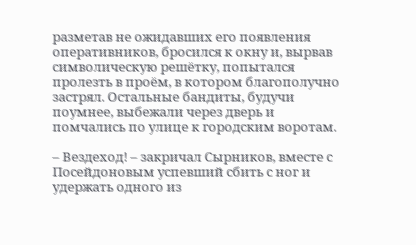разметав не ожидавших его появления оперативников, бросился к окну и, вырвав символическую решётку, попытался пролезть в проём, в котором благополучно застрял. Остальные бандиты, будучи поумнее, выбежали через дверь и помчались по улице к городским воротам.

– Вездеход! – закричал Сырников, вместе с Посейдоновым успевший сбить с ног и удержать одного из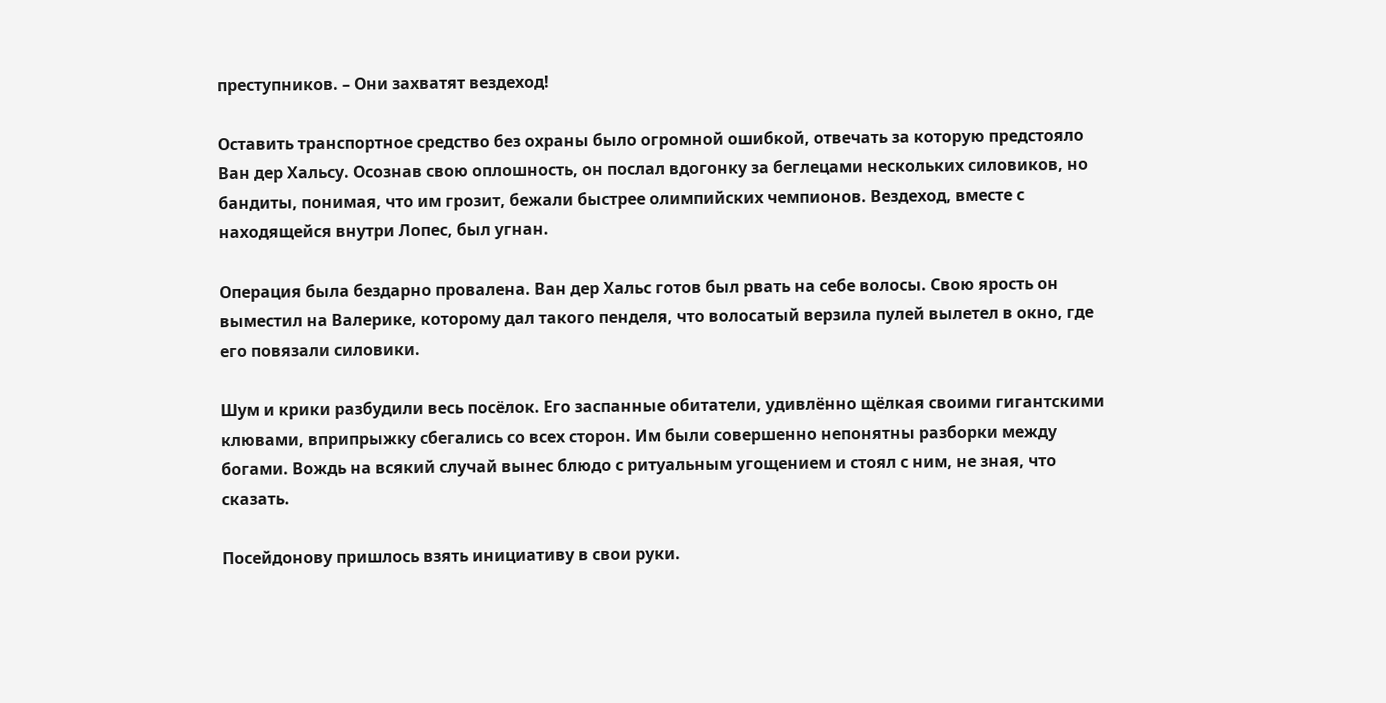преступников. – Они захватят вездеход!

Оставить транспортное средство без охраны было огромной ошибкой, отвечать за которую предстояло Ван дер Хальсу. Осознав свою оплошность, он послал вдогонку за беглецами нескольких силовиков, но бандиты, понимая, что им грозит, бежали быстрее олимпийских чемпионов. Вездеход, вместе с находящейся внутри Лопес, был угнан.

Операция была бездарно провалена. Ван дер Хальс готов был рвать на себе волосы. Свою ярость он выместил на Валерике, которому дал такого пенделя, что волосатый верзила пулей вылетел в окно, где его повязали силовики.

Шум и крики разбудили весь посёлок. Его заспанные обитатели, удивлённо щёлкая своими гигантскими клювами, вприпрыжку сбегались со всех сторон. Им были совершенно непонятны разборки между богами. Вождь на всякий случай вынес блюдо с ритуальным угощением и стоял с ним, не зная, что сказать.

Посейдонову пришлось взять инициативу в свои руки.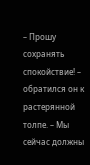– Прошу сохранять спокойствие! – обратился он к растерянной толпе. – Мы сейчас должны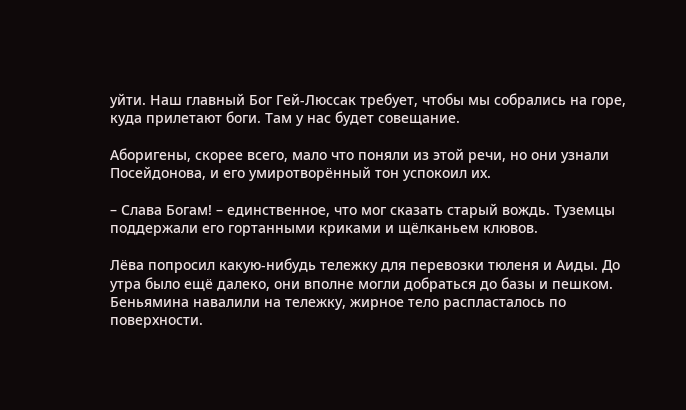уйти. Наш главный Бог Гей-Люссак требует, чтобы мы собрались на горе, куда прилетают боги. Там у нас будет совещание.

Аборигены, скорее всего, мало что поняли из этой речи, но они узнали Посейдонова, и его умиротворённый тон успокоил их.

– Слава Богам! – единственное, что мог сказать старый вождь. Туземцы поддержали его гортанными криками и щёлканьем клювов.

Лёва попросил какую-нибудь тележку для перевозки тюленя и Аиды. До утра было ещё далеко, они вполне могли добраться до базы и пешком. Беньямина навалили на тележку, жирное тело распласталось по поверхности.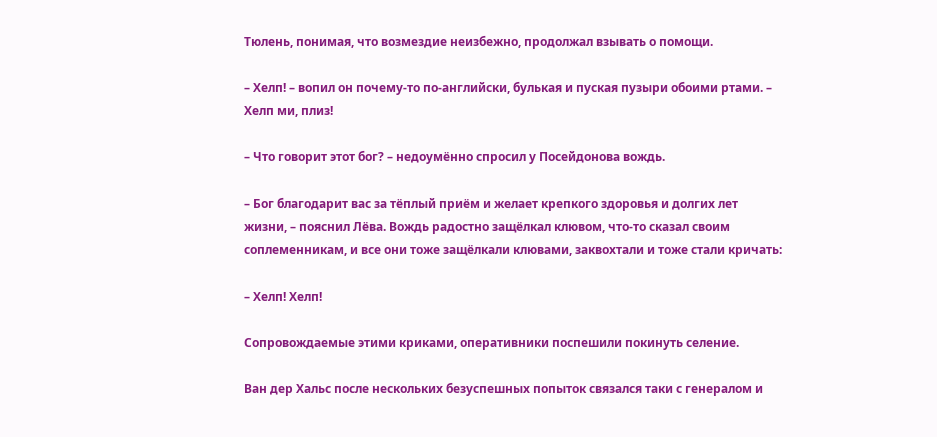Тюлень, понимая, что возмездие неизбежно, продолжал взывать о помощи.

– Хелп! – вопил он почему-то по-английски, булькая и пуская пузыри обоими ртами. – Хелп ми, плиз!

– Что говорит этот бог? – недоумённо спросил у Посейдонова вождь.

– Бог благодарит вас за тёплый приём и желает крепкого здоровья и долгих лет жизни, – пояснил Лёва. Вождь радостно защёлкал клювом, что-то сказал своим соплеменникам, и все они тоже защёлкали клювами, заквохтали и тоже стали кричать:

– Хелп! Хелп!

Сопровождаемые этими криками, оперативники поспешили покинуть селение.

Ван дер Хальс после нескольких безуспешных попыток связался таки с генералом и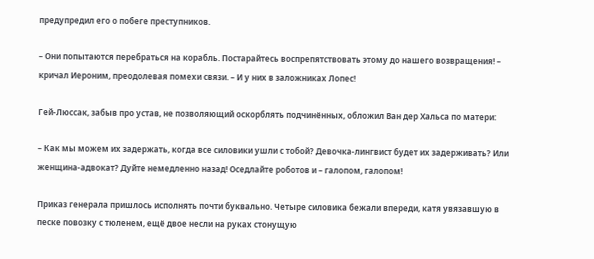предупредил его о побеге преступников.

– Они попытаются перебраться на корабль. Постарайтесь воспрепятствовать этому до нашего возвращения! – кричал Иероним, преодолевая помехи связи. – И у них в заложниках Лопес!

Гей-Люссак, забыв про устав, не позволяющий оскорблять подчинённых, обложил Ван дер Хальса по матери:

– Как мы можем их задержать, когда все силовики ушли с тобой? Девочка-лингвист будет их задерживать? Или женщина-адвокат? Дуйте немедленно назад! Оседлайте роботов и – галопом, галопом!

Приказ генерала пришлось исполнять почти буквально. Четыре силовика бежали впереди, катя увязавшую в песке повозку с тюленем, ещё двое несли на руках стонущую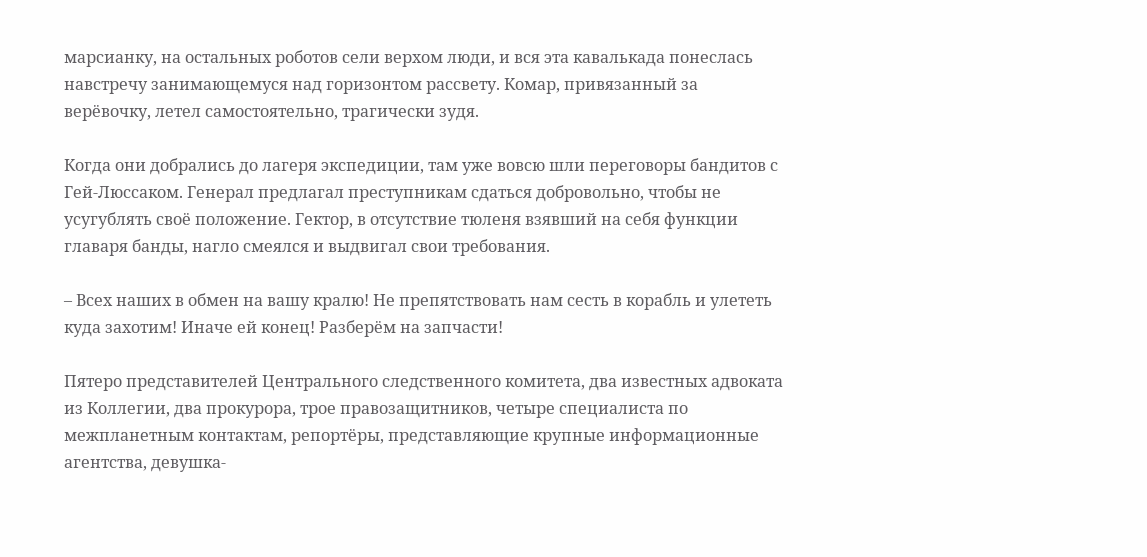марсианку, на остальных роботов сели верхом люди, и вся эта кавалькада понеслась навстречу занимающемуся над горизонтом рассвету. Комар, привязанный за верёвочку, летел самостоятельно, трагически зудя.

Когда они добрались до лагеря экспедиции, там уже вовсю шли переговоры бандитов с Гей-Люссаком. Генерал предлагал преступникам сдаться добровольно, чтобы не усугублять своё положение. Гектор, в отсутствие тюленя взявший на себя функции главаря банды, нагло смеялся и выдвигал свои требования.

– Всех наших в обмен на вашу кралю! Не препятствовать нам сесть в корабль и улететь куда захотим! Иначе ей конец! Разберём на запчасти!

Пятеро представителей Центрального следственного комитета, два известных адвоката из Коллегии, два прокурора, трое правозащитников, четыре специалиста по межпланетным контактам, репортёры, представляющие крупные информационные агентства, девушка-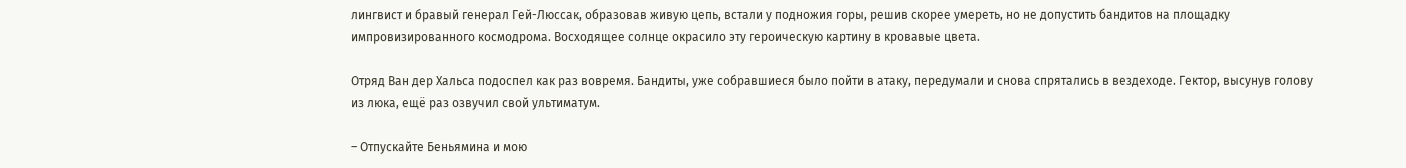лингвист и бравый генерал Гей-Люссак, образовав живую цепь, встали у подножия горы, решив скорее умереть, но не допустить бандитов на площадку импровизированного космодрома. Восходящее солнце окрасило эту героическую картину в кровавые цвета.

Отряд Ван дер Хальса подоспел как раз вовремя. Бандиты, уже собравшиеся было пойти в атаку, передумали и снова спрятались в вездеходе. Гектор, высунув голову из люка, ещё раз озвучил свой ультиматум.

– Отпускайте Беньямина и мою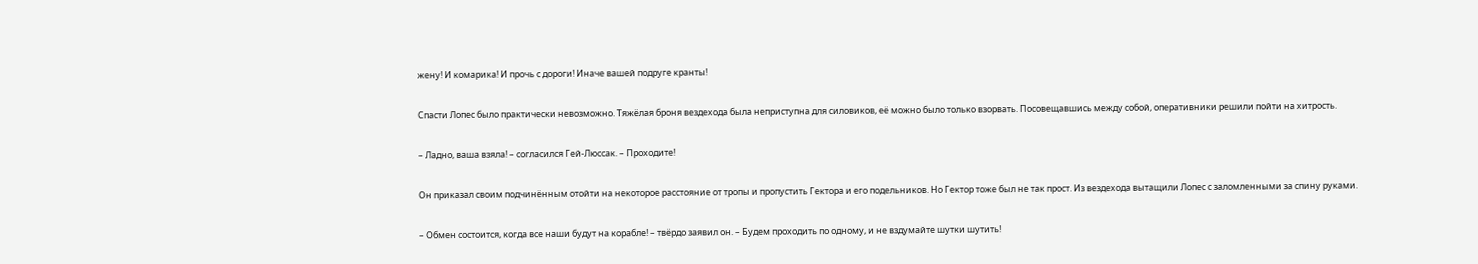жену! И комарика! И прочь с дороги! Иначе вашей подруге кранты!

Спасти Лопес было практически невозможно. Тяжёлая броня вездехода была неприступна для силовиков, её можно было только взорвать. Посовещавшись между собой, оперативники решили пойти на хитрость.

– Ладно, ваша взяла! – согласился Гей-Люссак. – Проходите!

Он приказал своим подчинённым отойти на некоторое расстояние от тропы и пропустить Гектора и его подельников. Но Гектор тоже был не так прост. Из вездехода вытащили Лопес с заломленными за спину руками.

– Обмен состоится, когда все наши будут на корабле! – твёрдо заявил он. – Будем проходить по одному, и не вздумайте шутки шутить!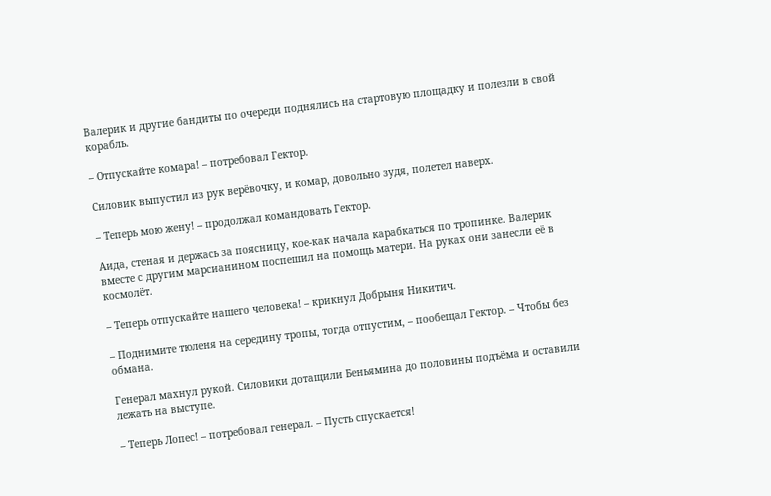Валерик и другие бандиты по очереди поднялись на стартовую площадку и полезли в свой корабль.

– Отпускайте комара! – потребовал Гектор.

Силовик выпустил из рук верёвочку, и комар, довольно зудя, полетел наверх.

– Теперь мою жену! – продолжал командовать Гектор.

Аида, стеная и держась за поясницу, кое-как начала карабкаться по тропинке. Валерик вместе с другим марсианином поспешил на помощь матери. На руках они занесли её в космолёт.

– Теперь отпускайте нашего человека! – крикнул Добрыня Никитич.

– Поднимите тюленя на середину тропы, тогда отпустим, – пообещал Гектор. – Чтобы без обмана.

Генерал махнул рукой. Силовики дотащили Беньямина до половины подъёма и оставили лежать на выступе.

– Теперь Лопес! – потребовал генерал. – Пусть спускается!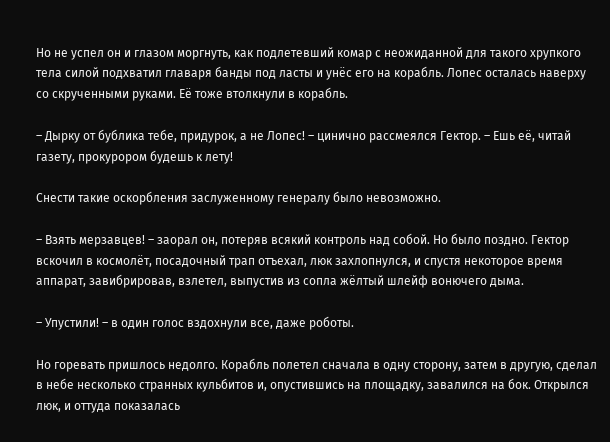Но не успел он и глазом моргнуть, как подлетевший комар с неожиданной для такого хрупкого тела силой подхватил главаря банды под ласты и унёс его на корабль. Лопес осталась наверху со скрученными руками. Её тоже втолкнули в корабль.

– Дырку от бублика тебе, придурок, а не Лопес! – цинично рассмеялся Гектор. – Ешь её, читай газету, прокурором будешь к лету!

Снести такие оскорбления заслуженному генералу было невозможно.

– Взять мерзавцев! – заорал он, потеряв всякий контроль над собой. Но было поздно. Гектор вскочил в космолёт, посадочный трап отъехал, люк захлопнулся, и спустя некоторое время аппарат, завибрировав, взлетел, выпустив из сопла жёлтый шлейф вонючего дыма.

– Упустили! – в один голос вздохнули все, даже роботы.

Но горевать пришлось недолго. Корабль полетел сначала в одну сторону, затем в другую, сделал в небе несколько странных кульбитов и, опустившись на площадку, завалился на бок. Открылся люк, и оттуда показалась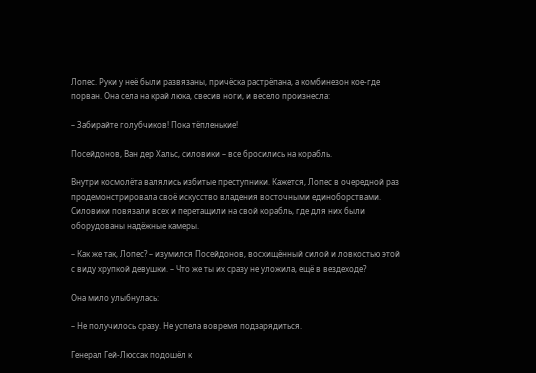Лопес. Руки у неё были развязаны, причёска растрёпана, а комбинезон кое-где порван. Она села на край люка, свесив ноги, и весело произнесла:

– Забирайте голубчиков! Пока тёпленькие!

Посейдонов, Ван дер Хальс, силовики – все бросились на корабль.

Внутри космолёта валялись избитые преступники. Кажется, Лопес в очередной раз продемонстрировала своё искусство владения восточными единоборствами. Силовики повязали всех и перетащили на свой корабль, где для них были оборудованы надёжные камеры.

– Как же так, Лопес? – изумился Посейдонов, восхищённый силой и ловкостью этой с виду хрупкой девушки. – Что же ты их сразу не уложила, ещё в вездеходе?

Она мило улыбнулась:

– Не получилось сразу. Не успела вовремя подзарядиться.

Генерал Гей-Люссак подошёл к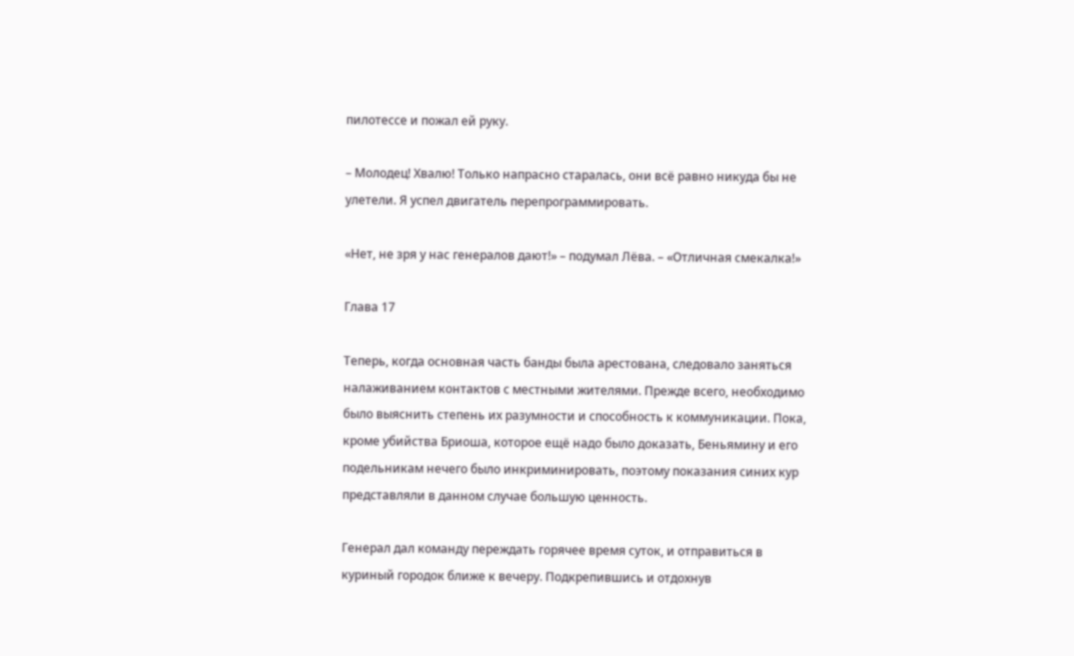пилотессе и пожал ей руку.

– Молодец! Хвалю! Только напрасно старалась, они всё равно никуда бы не улетели. Я успел двигатель перепрограммировать.

«Нет, не зря у нас генералов дают!» – подумал Лёва. – «Отличная смекалка!»

Глава 17

Теперь, когда основная часть банды была арестована, следовало заняться налаживанием контактов с местными жителями. Прежде всего, необходимо было выяснить степень их разумности и способность к коммуникации. Пока, кроме убийства Бриоша, которое ещё надо было доказать, Беньямину и его подельникам нечего было инкриминировать, поэтому показания синих кур представляли в данном случае большую ценность.

Генерал дал команду переждать горячее время суток, и отправиться в куриный городок ближе к вечеру. Подкрепившись и отдохнув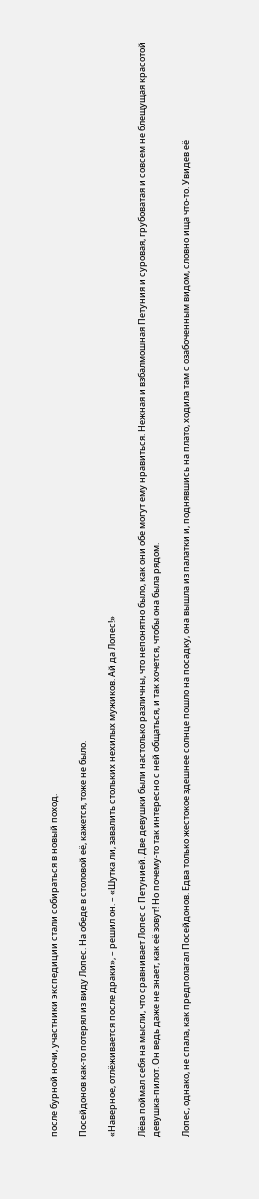после бурной ночи, участники экспедиции стали собираться в новый поход.

Посейдонов как-то потерял из виду Лопес. На обеде в столовой её, кажется, тоже не было.

«Наверное, отлёживается после драки», – решил он. – «Шутка ли, завалить стольких нехилых мужиков. Ай да Лопес!»

Лёва поймал себя на мысли, что сравнивает Лопес с Петунией. Две девушки были настолько различны, что непонятно было, как они обе могут ему нравиться. Нежная и взбалмошная Петуния и суровая, грубоватая и совсем не блещущая красотой девушка-пилот. Он ведь даже не знает, как её зовут! Но почему-то так интересно с ней общаться, и так хочется, чтобы она была рядом.

Лопес, однако, не спала, как предполагал Посейдонов. Едва только жестокое здешнее солнце пошло на посадку, она вышла из палатки и, поднявшись на плато, ходила там с озабоченным видом, словно ища что-то. Увидев её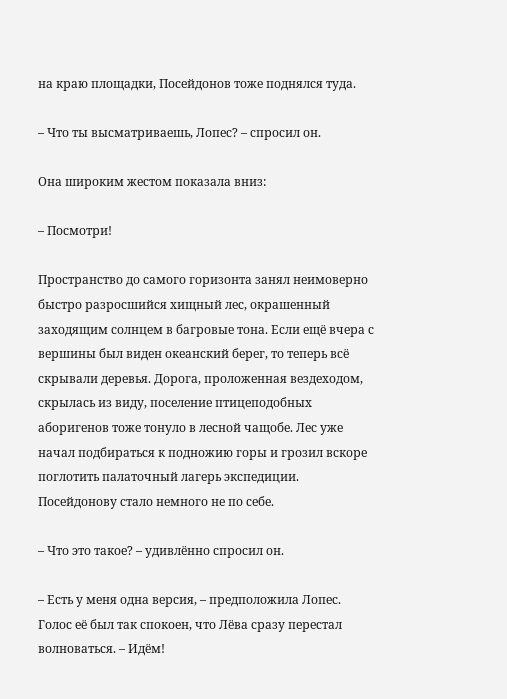на краю площадки, Посейдонов тоже поднялся туда.

– Что ты высматриваешь, Лопес? – спросил он.

Она широким жестом показала вниз:

– Посмотри!

Пространство до самого горизонта занял неимоверно быстро разросшийся хищный лес, окрашенный заходящим солнцем в багровые тона. Если ещё вчера с вершины был виден океанский берег, то теперь всё скрывали деревья. Дорога, проложенная вездеходом, скрылась из виду, поселение птицеподобных аборигенов тоже тонуло в лесной чащобе. Лес уже начал подбираться к подножию горы и грозил вскоре поглотить палаточный лагерь экспедиции. Посейдонову стало немного не по себе.

– Что это такое? – удивлённо спросил он.

– Есть у меня одна версия, – предположила Лопес. Голос её был так спокоен, что Лёва сразу перестал волноваться. – Идём!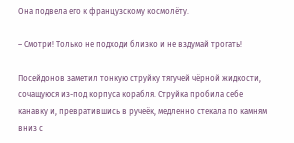Она подвела его к французскому космолёту.

– Смотри! Только не подходи близко и не вздумай трогать!

Посейдонов заметил тонкую струйку тягучей чёрной жидкости, сочащуюся из-под корпуса корабля. Струйка пробила себе канавку и, превратившись в ручеёк, медленно стекала по камням вниз с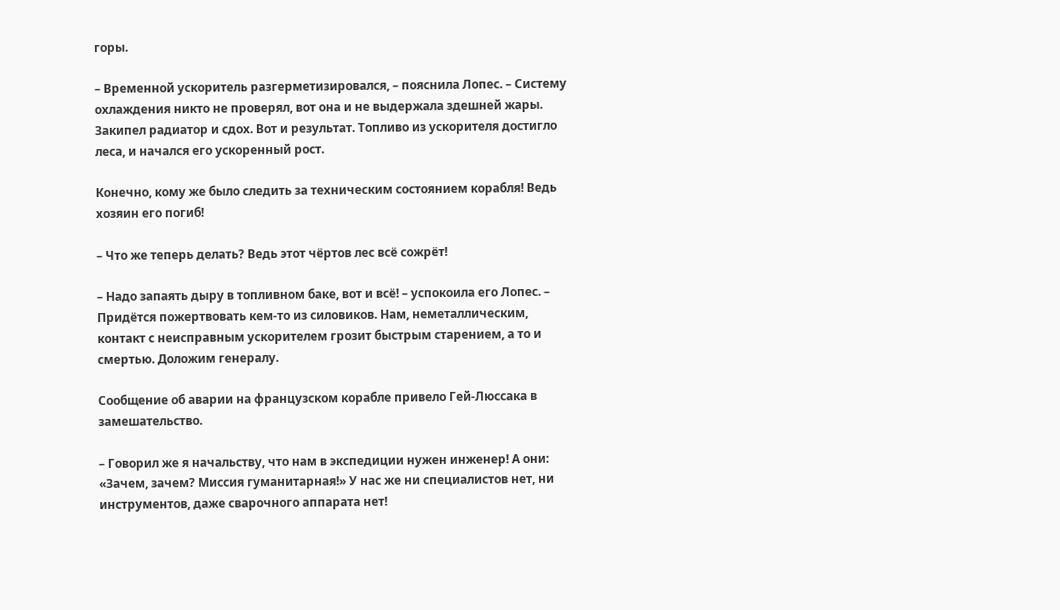горы.

– Временной ускоритель разгерметизировался, – пояснила Лопес. – Систему охлаждения никто не проверял, вот она и не выдержала здешней жары. Закипел радиатор и сдох. Вот и результат. Топливо из ускорителя достигло леса, и начался его ускоренный рост.

Конечно, кому же было следить за техническим состоянием корабля! Ведь хозяин его погиб!

– Что же теперь делать? Ведь этот чёртов лес всё сожрёт!

– Надо запаять дыру в топливном баке, вот и всё! – успокоила его Лопес. – Придётся пожертвовать кем-то из силовиков. Нам, неметаллическим, контакт с неисправным ускорителем грозит быстрым старением, а то и смертью. Доложим генералу.

Сообщение об аварии на французском корабле привело Гей-Люссака в замешательство.

– Говорил же я начальству, что нам в экспедиции нужен инженер! А они: «Зачем, зачем? Миссия гуманитарная!» У нас же ни специалистов нет, ни инструментов, даже сварочного аппарата нет!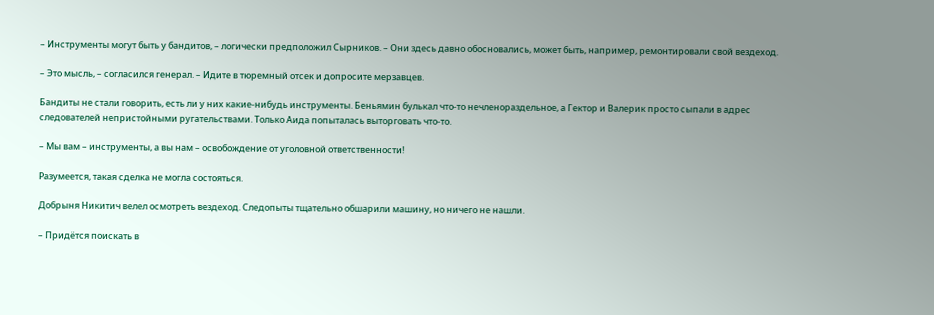– Инструменты могут быть у бандитов, – логически предположил Сырников. – Они здесь давно обосновались, может быть, например, ремонтировали свой вездеход.

– Это мысль, – согласился генерал. – Идите в тюремный отсек и допросите мерзавцев.

Бандиты не стали говорить, есть ли у них какие-нибудь инструменты. Беньямин булькал что-то нечленораздельное, а Гектор и Валерик просто сыпали в адрес следователей непристойными ругательствами. Только Аида попыталась выторговать что-то.

– Мы вам – инструменты, а вы нам – освобождение от уголовной ответственности!

Разумеется, такая сделка не могла состояться.

Добрыня Никитич велел осмотреть вездеход. Следопыты тщательно обшарили машину, но ничего не нашли.

– Придётся поискать в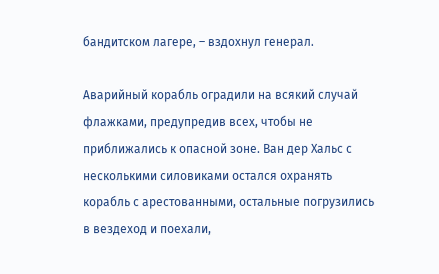бандитском лагере, – вздохнул генерал.

Аварийный корабль оградили на всякий случай флажками, предупредив всех, чтобы не приближались к опасной зоне. Ван дер Хальс с несколькими силовиками остался охранять корабль с арестованными, остальные погрузились в вездеход и поехали,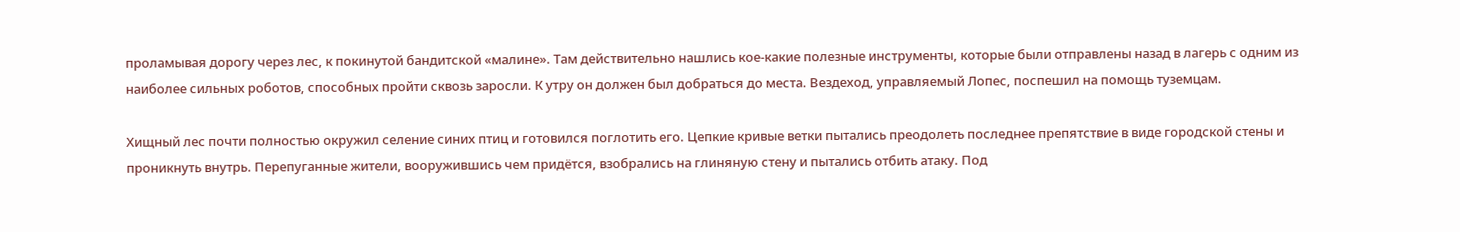проламывая дорогу через лес, к покинутой бандитской «малине». Там действительно нашлись кое-какие полезные инструменты, которые были отправлены назад в лагерь с одним из наиболее сильных роботов, способных пройти сквозь заросли. К утру он должен был добраться до места. Вездеход, управляемый Лопес, поспешил на помощь туземцам.

Хищный лес почти полностью окружил селение синих птиц и готовился поглотить его. Цепкие кривые ветки пытались преодолеть последнее препятствие в виде городской стены и проникнуть внутрь. Перепуганные жители, вооружившись чем придётся, взобрались на глиняную стену и пытались отбить атаку. Под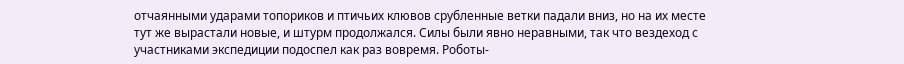отчаянными ударами топориков и птичьих клювов срубленные ветки падали вниз, но на их месте тут же вырастали новые, и штурм продолжался. Силы были явно неравными, так что вездеход с участниками экспедиции подоспел как раз вовремя. Роботы-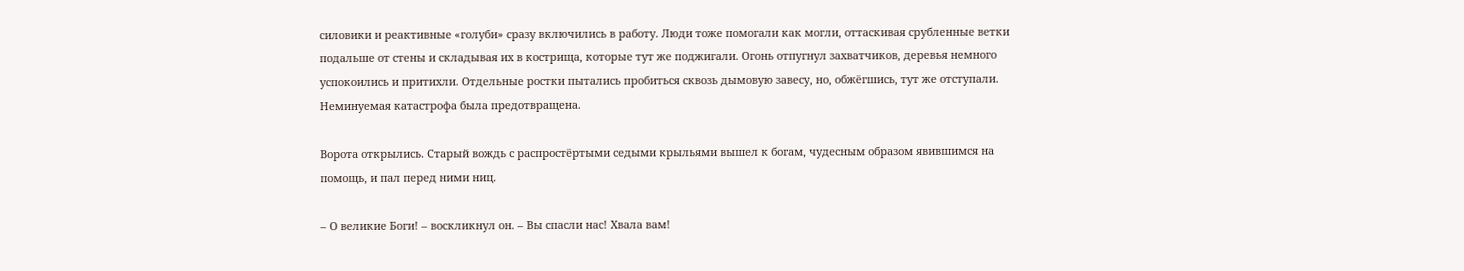силовики и реактивные «голуби» сразу включились в работу. Люди тоже помогали как могли, оттаскивая срубленные ветки подальше от стены и складывая их в кострища, которые тут же поджигали. Огонь отпугнул захватчиков, деревья немного успокоились и притихли. Отдельные ростки пытались пробиться сквозь дымовую завесу, но, обжёгшись, тут же отступали. Неминуемая катастрофа была предотвращена.

Ворота открылись. Старый вождь с распростёртыми седыми крыльями вышел к богам, чудесным образом явившимся на помощь, и пал перед ними ниц.

– О великие Боги! – воскликнул он. – Вы спасли нас! Хвала вам!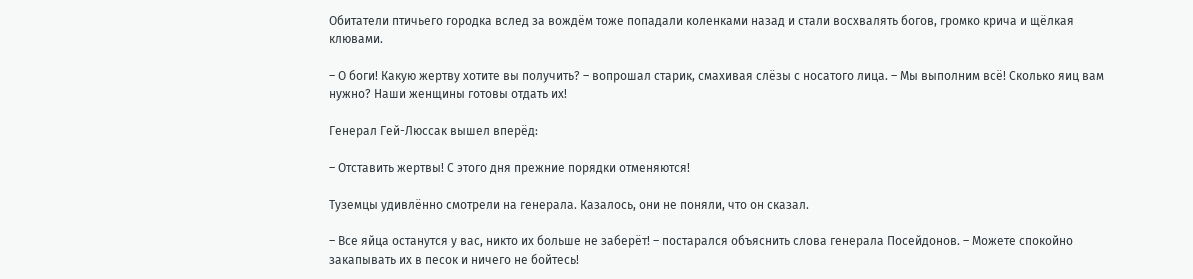Обитатели птичьего городка вслед за вождём тоже попадали коленками назад и стали восхвалять богов, громко крича и щёлкая клювами.

– О боги! Какую жертву хотите вы получить? – вопрошал старик, смахивая слёзы с носатого лица. – Мы выполним всё! Сколько яиц вам нужно? Наши женщины готовы отдать их!

Генерал Гей-Люссак вышел вперёд:

– Отставить жертвы! С этого дня прежние порядки отменяются!

Туземцы удивлённо смотрели на генерала. Казалось, они не поняли, что он сказал.

– Все яйца останутся у вас, никто их больше не заберёт! – постарался объяснить слова генерала Посейдонов. – Можете спокойно закапывать их в песок и ничего не бойтесь!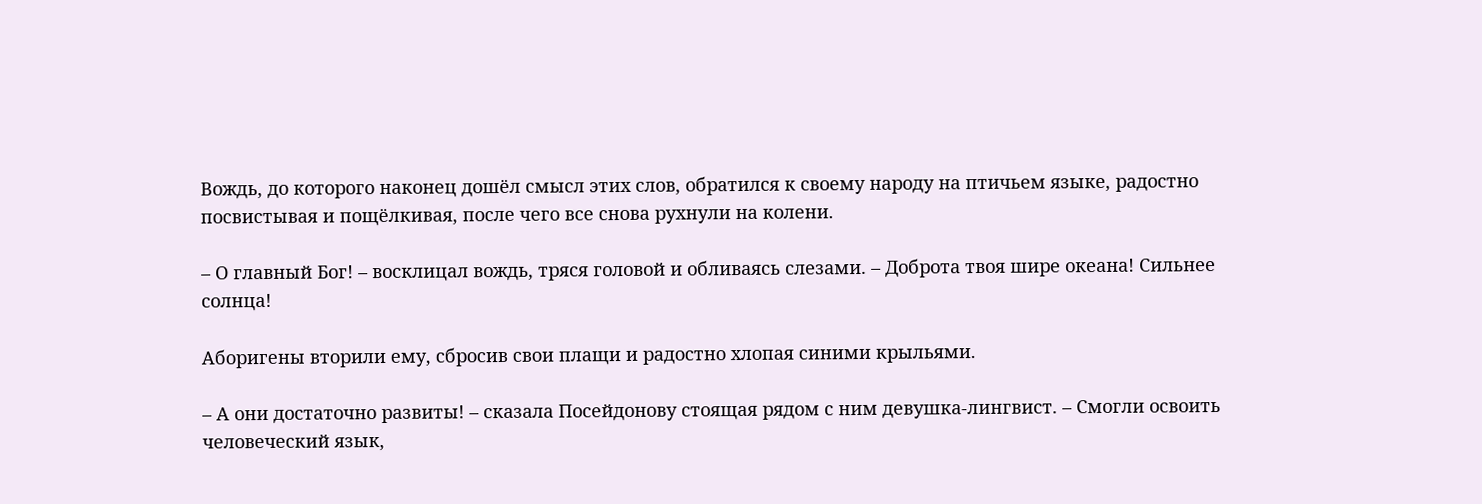Вождь, до которого наконец дошёл смысл этих слов, обратился к своему народу на птичьем языке, радостно посвистывая и пощёлкивая, после чего все снова рухнули на колени.

– О главный Бог! – восклицал вождь, тряся головой и обливаясь слезами. – Доброта твоя шире океана! Сильнее солнца!

Аборигены вторили ему, сбросив свои плащи и радостно хлопая синими крыльями.

– А они достаточно развиты! – сказала Посейдонову стоящая рядом с ним девушка-лингвист. – Смогли освоить человеческий язык,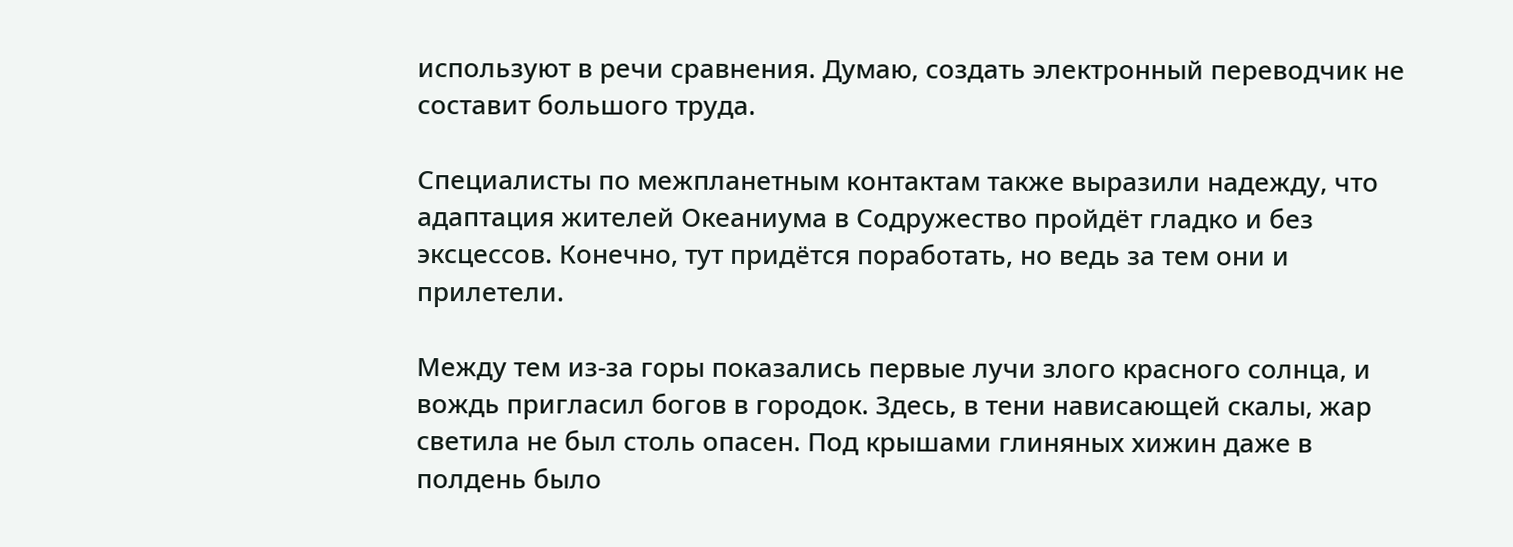используют в речи сравнения. Думаю, создать электронный переводчик не составит большого труда.

Специалисты по межпланетным контактам также выразили надежду, что адаптация жителей Океаниума в Содружество пройдёт гладко и без эксцессов. Конечно, тут придётся поработать, но ведь за тем они и прилетели.

Между тем из-за горы показались первые лучи злого красного солнца, и вождь пригласил богов в городок. Здесь, в тени нависающей скалы, жар светила не был столь опасен. Под крышами глиняных хижин даже в полдень было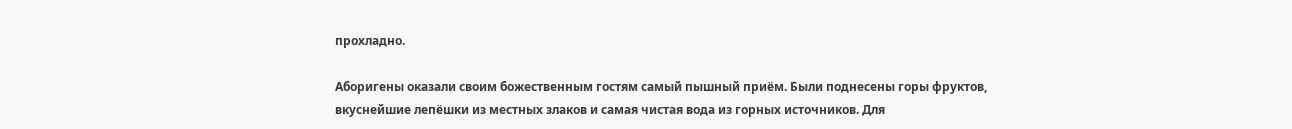прохладно.

Аборигены оказали своим божественным гостям самый пышный приём. Были поднесены горы фруктов, вкуснейшие лепёшки из местных злаков и самая чистая вода из горных источников. Для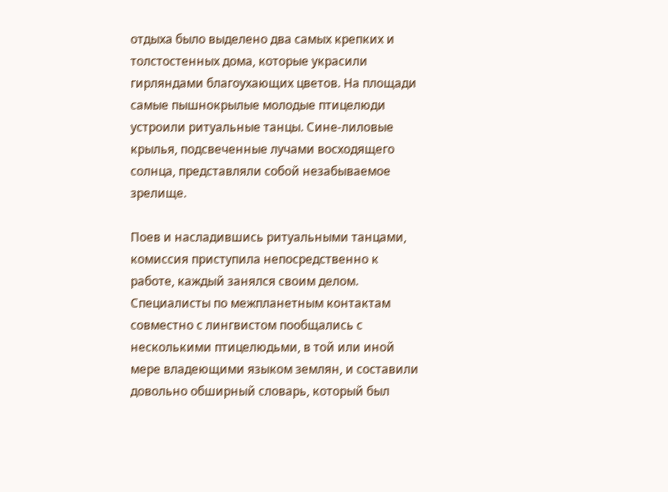отдыха было выделено два самых крепких и толстостенных дома, которые украсили гирляндами благоухающих цветов. На площади самые пышнокрылые молодые птицелюди устроили ритуальные танцы. Сине-лиловые крылья, подсвеченные лучами восходящего солнца, представляли собой незабываемое зрелище.

Поев и насладившись ритуальными танцами, комиссия приступила непосредственно к работе, каждый занялся своим делом. Специалисты по межпланетным контактам совместно с лингвистом пообщались с несколькими птицелюдьми, в той или иной мере владеющими языком землян, и составили довольно обширный словарь, который был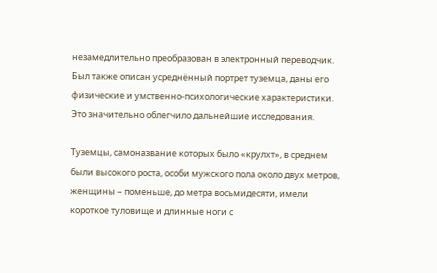незамедлительно преобразован в электронный переводчик. Был также описан усреднённый портрет туземца, даны его физические и умственно-психологические характеристики. Это значительно облегчило дальнейшие исследования.

Туземцы, самоназвание которых было «крулхт», в среднем были высокого роста, особи мужского пола около двух метров, женщины – поменьше, до метра восьмидесяти, имели короткое туловище и длинные ноги с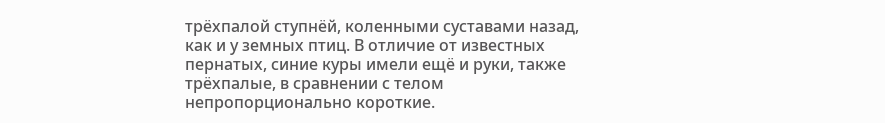трёхпалой ступнёй, коленными суставами назад, как и у земных птиц. В отличие от известных пернатых, синие куры имели ещё и руки, также трёхпалые, в сравнении с телом непропорционально короткие.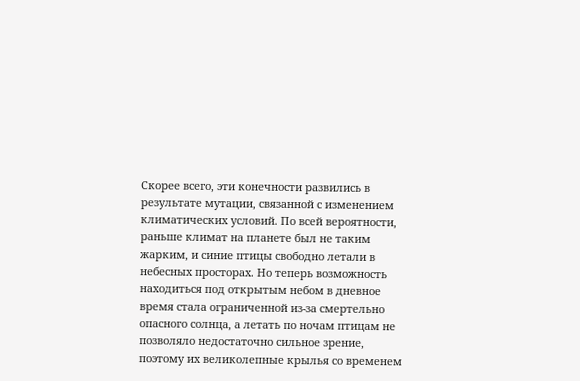Скорее всего, эти конечности развились в результате мутации, связанной с изменением климатических условий. По всей вероятности, раньше климат на планете был не таким жарким, и синие птицы свободно летали в небесных просторах. Но теперь возможность находиться под открытым небом в дневное время стала ограниченной из-за смертельно опасного солнца, а летать по ночам птицам не позволяло недостаточно сильное зрение, поэтому их великолепные крылья со временем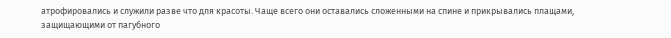атрофировались и служили разве что для красоты. Чаще всего они оставались сложенными на спине и прикрывались плащами, защищающими от пагубного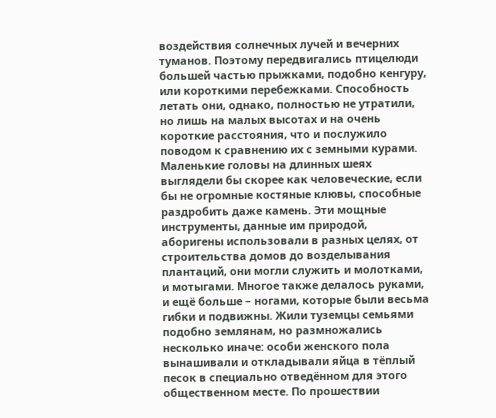воздействия солнечных лучей и вечерних туманов. Поэтому передвигались птицелюди большей частью прыжками, подобно кенгуру, или короткими перебежками. Способность летать они, однако, полностью не утратили, но лишь на малых высотах и на очень короткие расстояния, что и послужило поводом к сравнению их с земными курами. Маленькие головы на длинных шеях выглядели бы скорее как человеческие, если бы не огромные костяные клювы, способные раздробить даже камень. Эти мощные инструменты, данные им природой, аборигены использовали в разных целях, от строительства домов до возделывания плантаций, они могли служить и молотками, и мотыгами. Многое также делалось руками, и ещё больше – ногами, которые были весьма гибки и подвижны. Жили туземцы семьями подобно землянам, но размножались несколько иначе: особи женского пола вынашивали и откладывали яйца в тёплый песок в специально отведённом для этого общественном месте. По прошествии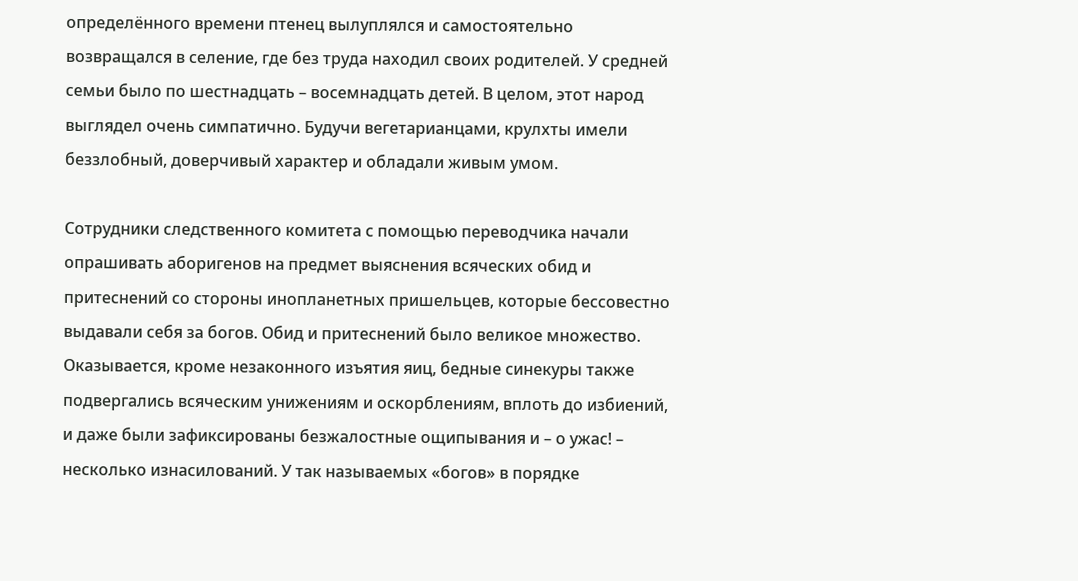определённого времени птенец вылуплялся и самостоятельно возвращался в селение, где без труда находил своих родителей. У средней семьи было по шестнадцать – восемнадцать детей. В целом, этот народ выглядел очень симпатично. Будучи вегетарианцами, крулхты имели беззлобный, доверчивый характер и обладали живым умом.

Сотрудники следственного комитета с помощью переводчика начали опрашивать аборигенов на предмет выяснения всяческих обид и притеснений со стороны инопланетных пришельцев, которые бессовестно выдавали себя за богов. Обид и притеснений было великое множество. Оказывается, кроме незаконного изъятия яиц, бедные синекуры также подвергались всяческим унижениям и оскорблениям, вплоть до избиений, и даже были зафиксированы безжалостные ощипывания и – о ужас! – несколько изнасилований. У так называемых «богов» в порядке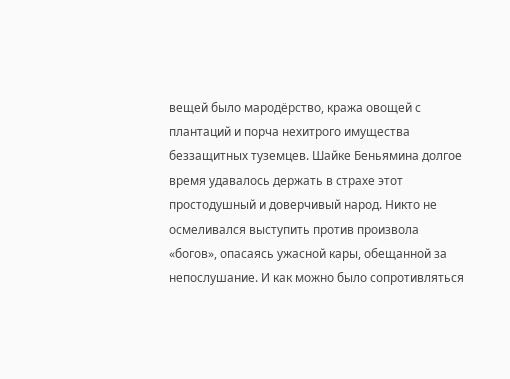вещей было мародёрство, кража овощей с плантаций и порча нехитрого имущества беззащитных туземцев. Шайке Беньямина долгое время удавалось держать в страхе этот простодушный и доверчивый народ. Никто не осмеливался выступить против произвола «богов», опасаясь ужасной кары, обещанной за непослушание. И как можно было сопротивляться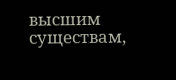высшим существам,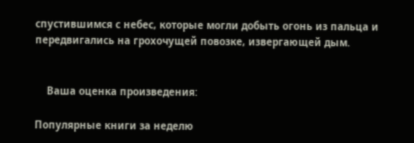спустившимся с небес, которые могли добыть огонь из пальца и передвигались на грохочущей повозке, извергающей дым.


    Ваша оценка произведения:

Популярные книги за неделю